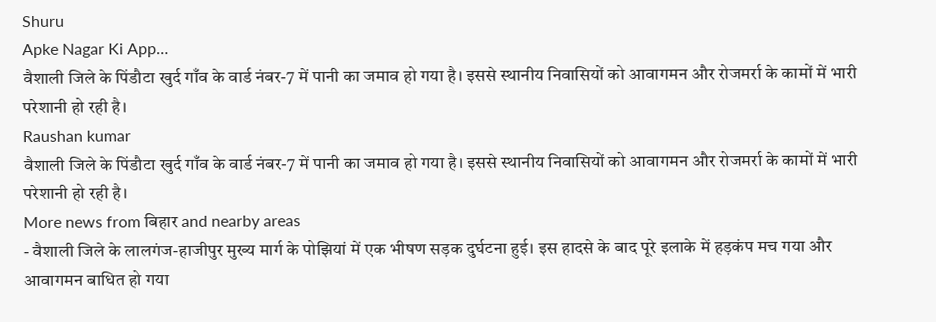Shuru
Apke Nagar Ki App…
वैशाली जिले के पिंडौटा खुर्द गाँव के वार्ड नंबर-7 में पानी का जमाव हो गया है। इससे स्थानीय निवासियों को आवागमन और रोजमर्रा के कामों में भारी परेशानी हो रही है।
Raushan kumar
वैशाली जिले के पिंडौटा खुर्द गाँव के वार्ड नंबर-7 में पानी का जमाव हो गया है। इससे स्थानीय निवासियों को आवागमन और रोजमर्रा के कामों में भारी परेशानी हो रही है।
More news from बिहार and nearby areas
- वैशाली जिले के लालगंज-हाजीपुर मुख्य मार्ग के पोझियां में एक भीषण सड़क दुर्घटना हुई। इस हादसे के बाद पूरे इलाके में हड़कंप मच गया और आवागमन बाधित हो गया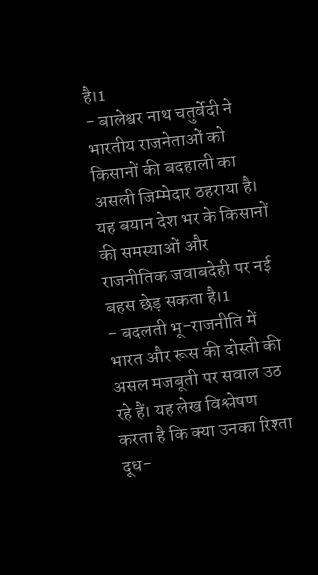है।1
- बालेश्वर नाथ चतुर्वेदी ने भारतीय राजनेताओं को किसानों की बदहाली का असली जिम्मेदार ठहराया है। यह बयान देश भर के किसानों की समस्याओं और राजनीतिक जवाबदेही पर नई बहस छेड़ सकता है।1
- बदलती भू-राजनीति में भारत और रूस की दोस्ती की असल मजबूती पर सवाल उठ रहे हैं। यह लेख विश्लेषण करता है कि क्या उनका रिश्ता दूध-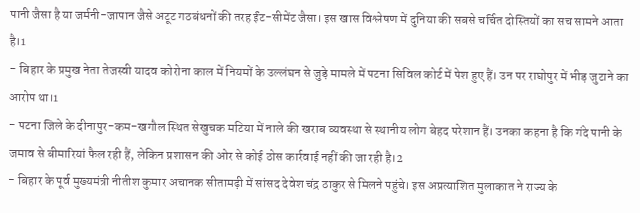पानी जैसा है या जर्मनी-जापान जैसे अटूट गठबंधनों की तरह ईंट-सीमेंट जैसा। इस खास विश्लेषण में दुनिया की सबसे चर्चित दोस्तियों का सच सामने आता है।1
- बिहार के प्रमुख नेता तेजस्वी यादव कोरोना काल में नियमों के उल्लंघन से जुड़े मामले में पटना सिविल कोर्ट में पेश हुए हैं। उन पर राघोपुर में भीड़ जुटाने का आरोप था।1
- पटना जिले के दीनापुर-कम-खगौल स्थित सेखुचक मटिया में नाले की खराब व्यवस्था से स्थानीय लोग बेहद परेशान हैं। उनका कहना है कि गंदे पानी के जमाव से बीमारियां फैल रही हैं, लेकिन प्रशासन की ओर से कोई ठोस कार्रवाई नहीं की जा रही है।2
- बिहार के पूर्व मुख्यमंत्री नीतीश कुमार अचानक सीतामढ़ी में सांसद देवेश चंद्र ठाकुर से मिलने पहुंचे। इस अप्रत्याशित मुलाकात ने राज्य के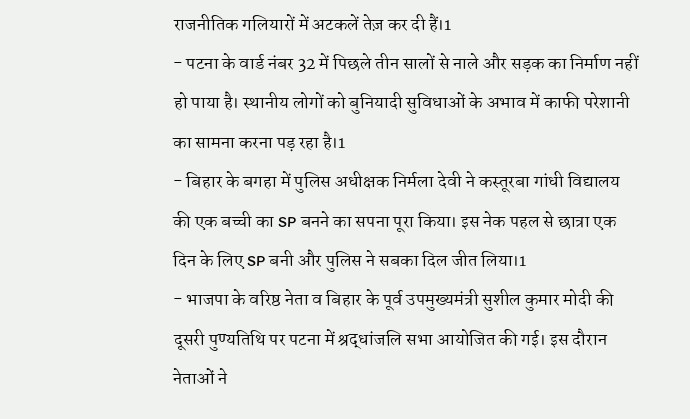राजनीतिक गलियारों में अटकलें तेज़ कर दी हैं।1
- पटना के वार्ड नंबर 32 में पिछले तीन सालों से नाले और सड़क का निर्माण नहीं हो पाया है। स्थानीय लोगों को बुनियादी सुविधाओं के अभाव में काफी परेशानी का सामना करना पड़ रहा है।1
- बिहार के बगहा में पुलिस अधीक्षक निर्मला देवी ने कस्तूरबा गांधी विद्यालय की एक बच्ची का SP बनने का सपना पूरा किया। इस नेक पहल से छात्रा एक दिन के लिए SP बनी और पुलिस ने सबका दिल जीत लिया।1
- भाजपा के वरिष्ठ नेता व बिहार के पूर्व उपमुख्यमंत्री सुशील कुमार मोदी की दूसरी पुण्यतिथि पर पटना में श्रद्धांजलि सभा आयोजित की गई। इस दौरान नेताओं ने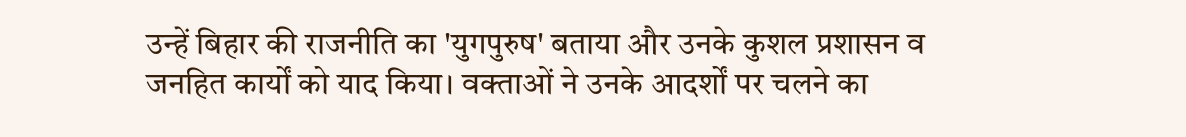उन्हें बिहार की राजनीति का 'युगपुरुष' बताया और उनके कुशल प्रशासन व जनहित कार्यों को याद किया। वक्ताओं ने उनके आदर्शों पर चलने का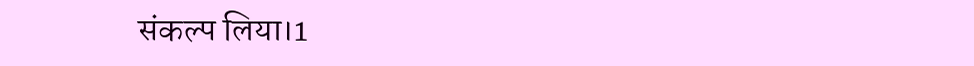संकल्प लिया।1